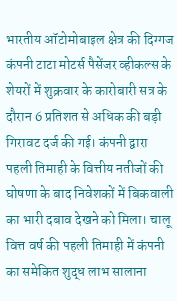भारतीय ऑटोमोबाइल क्षेत्र की दिग्गज कंपनी टाटा मोटर्स पैसेंजर व्हीकल्स के शेयरों में शुक्रवार के कारोबारी सत्र के दौरान 6 प्रतिशत से अधिक की बड़ी गिरावट दर्ज की गई। कंपनी द्वारा पहली तिमाही के वित्तीय नतीजों की घोषणा के बाद निवेशकों में बिकवाली का भारी दबाव देखने को मिला। चालू वित्त वर्ष की पहली तिमाही में कंपनी का समेकित शुद्ध लाभ सालाना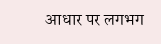आधार पर लगभग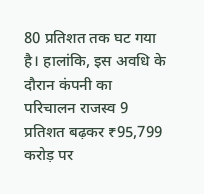80 प्रतिशत तक घट गया है। हालांकि, इस अवधि के दौरान कंपनी का परिचालन राजस्व 9 प्रतिशत बढ़कर ₹95,799 करोड़ पर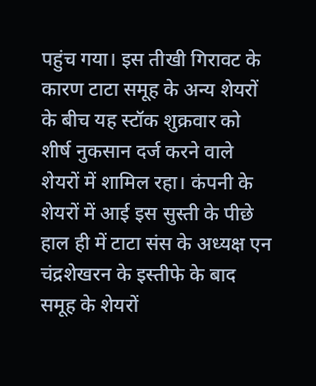पहुंच गया। इस तीखी गिरावट के कारण टाटा समूह के अन्य शेयरों के बीच यह स्टॉक शुक्रवार को शीर्ष नुकसान दर्ज करने वाले शेयरों में शामिल रहा। कंपनी के शेयरों में आई इस सुस्ती के पीछे हाल ही में टाटा संस के अध्यक्ष एन चंद्रशेखरन के इस्तीफे के बाद समूह के शेयरों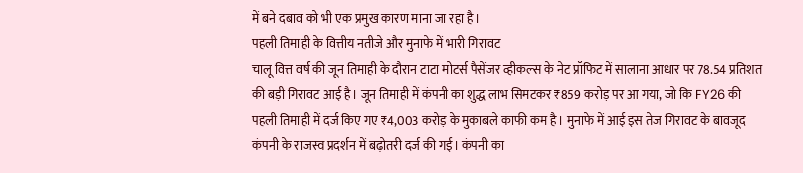में बने दबाव को भी एक प्रमुख कारण माना जा रहा है।
पहली तिमाही के वित्तीय नतीजे और मुनाफे में भारी गिरावट
चालू वित्त वर्ष की जून तिमाही के दौरान टाटा मोटर्स पैसेंजर व्हीकल्स के नेट प्रॉफिट में सालाना आधार पर 78.54 प्रतिशत की बड़ी गिरावट आई है। जून तिमाही में कंपनी का शुद्ध लाभ सिमटकर ₹859 करोड़ पर आ गया, जो कि FY26 की पहली तिमाही में दर्ज किए गए ₹4,003 करोड़ के मुकाबले काफी कम है। मुनाफे में आई इस तेज गिरावट के बावजूद कंपनी के राजस्व प्रदर्शन में बढ़ोतरी दर्ज की गई। कंपनी का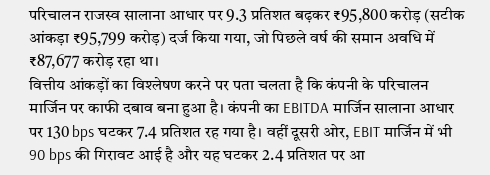परिचालन राजस्व सालाना आधार पर 9.3 प्रतिशत बढ़कर ₹95,800 करोड़ (सटीक आंकड़ा ₹95,799 करोड़) दर्ज किया गया, जो पिछले वर्ष की समान अवधि में ₹87,677 करोड़ रहा था।
वित्तीय आंकड़ों का विश्लेषण करने पर पता चलता है कि कंपनी के परिचालन मार्जिन पर काफी दबाव बना हुआ है। कंपनी का EBITDA मार्जिन सालाना आधार पर 130 bps घटकर 7.4 प्रतिशत रह गया है। वहीं दूसरी ओर, EBIT मार्जिन में भी 90 bps की गिरावट आई है और यह घटकर 2.4 प्रतिशत पर आ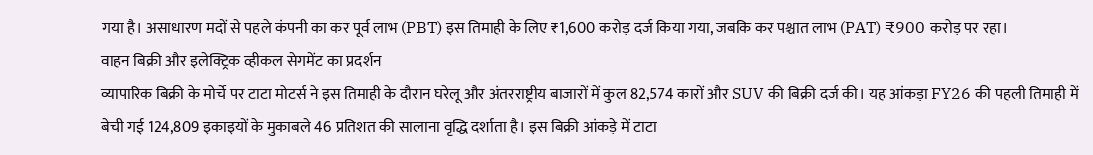गया है। असाधारण मदों से पहले कंपनी का कर पूर्व लाभ (PBT) इस तिमाही के लिए ₹1,600 करोड़ दर्ज किया गया, जबकि कर पश्चात लाभ (PAT) ₹900 करोड़ पर रहा।
वाहन बिक्री और इलेक्ट्रिक व्हीकल सेगमेंट का प्रदर्शन
व्यापारिक बिक्री के मोर्चे पर टाटा मोटर्स ने इस तिमाही के दौरान घरेलू और अंतरराष्ट्रीय बाजारों में कुल 82,574 कारों और SUV की बिक्री दर्ज की। यह आंकड़ा FY26 की पहली तिमाही में बेची गई 124,809 इकाइयों के मुकाबले 46 प्रतिशत की सालाना वृद्धि दर्शाता है। इस बिक्री आंकड़े में टाटा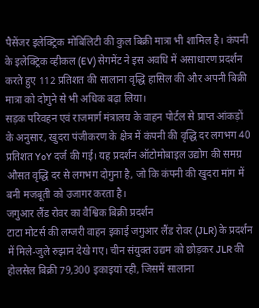पैसेंजर इलेक्ट्रिक मोबिलिटी की कुल बिक्री मात्रा भी शामिल है। कंपनी के इलेक्ट्रिक व्हीकल (EV) सेगमेंट ने इस अवधि में असाधारण प्रदर्शन करते हुए 112 प्रतिशत की सालाना वृद्धि हासिल की और अपनी बिक्री मात्रा को दोगुने से भी अधिक बढ़ा लिया।
सड़क परिवहन एवं राजमार्ग मंत्रालय के वाहन पोर्टल से प्राप्त आंकड़ों के अनुसार, खुदरा पंजीकरण के क्षेत्र में कंपनी की वृद्धि दर लगभग 40 प्रतिशत YoY दर्ज की गई। यह प्रदर्शन ऑटोमोबाइल उद्योग की समग्र औसत वृद्धि दर से लगभग दोगुना है, जो कि कंपनी की खुदरा मांग में बनी मजबूती को उजागर करता है।
जगुआर लैंड रोवर का वैश्विक बिक्री प्रदर्शन
टाटा मोटर्स की लग्जरी वाहन इकाई जगुआर लैंड रोवर (JLR) के प्रदर्शन में मिले-जुले रुझान देखे गए। चीन संयुक्त उद्यम को छोड़कर JLR की होलसेल बिक्री 79,300 इकाइयां रही, जिसमें सालाना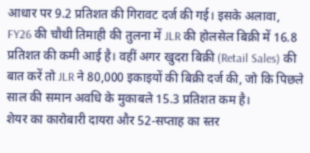आधार पर 9.2 प्रतिशत की गिरावट दर्ज की गई। इसके अलावा, FY26 की चौथी तिमाही की तुलना में JLR की होलसेल बिक्री में 16.8 प्रतिशत की कमी आई है। वहीं अगर खुदरा बिक्री (Retail Sales) की बात करें तो JLR ने 80,000 इकाइयों की बिक्री दर्ज की, जो कि पिछले साल की समान अवधि के मुकाबले 15.3 प्रतिशत कम है।
शेयर का कारोबारी दायरा और 52-सप्ताह का स्तर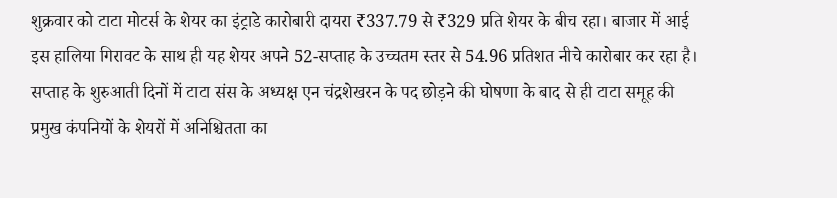शुक्रवार को टाटा मोटर्स के शेयर का इंट्राडे कारोबारी दायरा ₹337.79 से ₹329 प्रति शेयर के बीच रहा। बाजार में आई इस हालिया गिरावट के साथ ही यह शेयर अपने 52-सप्ताह के उच्चतम स्तर से 54.96 प्रतिशत नीचे कारोबार कर रहा है। सप्ताह के शुरुआती दिनों में टाटा संस के अध्यक्ष एन चंद्रशेखरन के पद छोड़ने की घोषणा के बाद से ही टाटा समूह की प्रमुख कंपनियों के शेयरों में अनिश्चितता का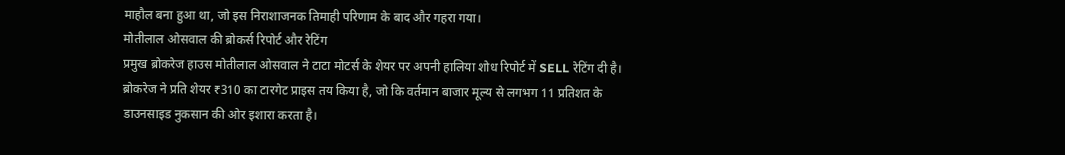माहौल बना हुआ था, जो इस निराशाजनक तिमाही परिणाम के बाद और गहरा गया।
मोतीलाल ओसवाल की ब्रोकर्स रिपोर्ट और रेटिंग
प्रमुख ब्रोकरेज हाउस मोतीलाल ओसवाल ने टाटा मोटर्स के शेयर पर अपनी हालिया शोध रिपोर्ट में SELL रेटिंग दी है। ब्रोकरेज ने प्रति शेयर ₹310 का टारगेट प्राइस तय किया है, जो कि वर्तमान बाजार मूल्य से लगभग 11 प्रतिशत के डाउनसाइड नुकसान की ओर इशारा करता है।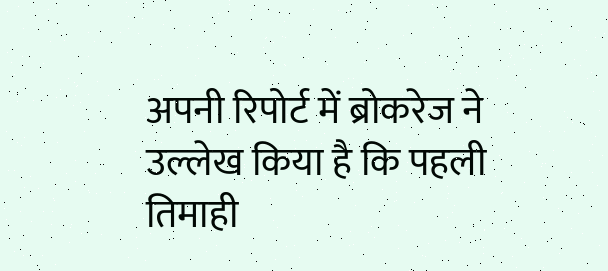अपनी रिपोर्ट में ब्रोकरेज ने उल्लेख किया है कि पहली तिमाही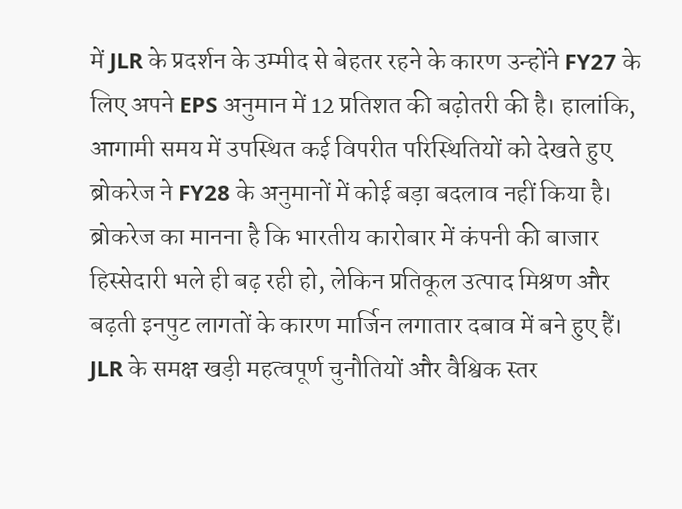में JLR के प्रदर्शन के उम्मीद से बेहतर रहने के कारण उन्होंने FY27 के लिए अपने EPS अनुमान में 12 प्रतिशत की बढ़ोतरी की है। हालांकि, आगामी समय में उपस्थित कई विपरीत परिस्थितियों को देखते हुए ब्रोकरेज ने FY28 के अनुमानों में कोई बड़ा बदलाव नहीं किया है। ब्रोकरेज का मानना है कि भारतीय कारोबार में कंपनी की बाजार हिस्सेदारी भले ही बढ़ रही हो, लेकिन प्रतिकूल उत्पाद मिश्रण और बढ़ती इनपुट लागतों के कारण मार्जिन लगातार दबाव में बने हुए हैं। JLR के समक्ष खड़ी महत्वपूर्ण चुनौतियों और वैश्विक स्तर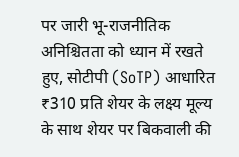पर जारी भू-राजनीतिक अनिश्चितता को ध्यान में रखते हुए, सोटीपी (SoTP) आधारित ₹310 प्रति शेयर के लक्ष्य मूल्य के साथ शेयर पर बिकवाली की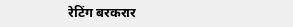रेटिंग बरकरार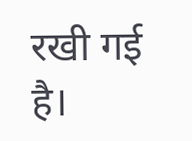रखी गई है।